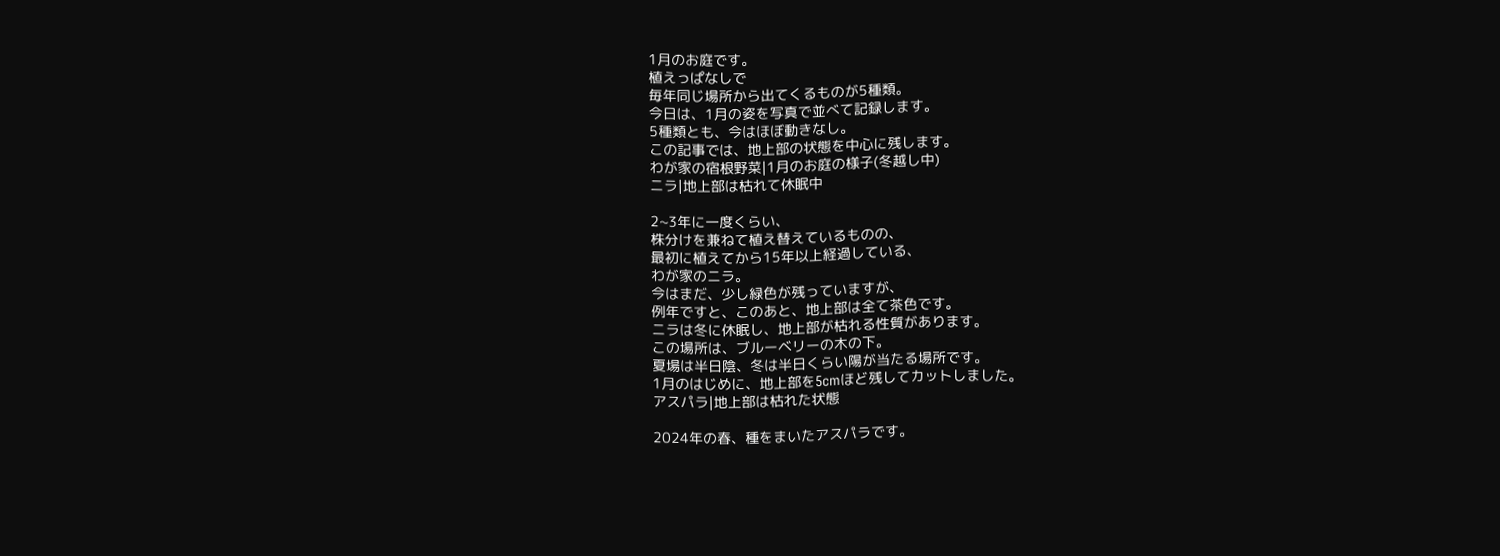1月のお庭です。
植えっぱなしで
毎年同じ場所から出てくるものが5種類。
今日は、1月の姿を写真で並べて記録します。
5種類とも、今はほぼ動きなし。
この記事では、地上部の状態を中心に残します。
わが家の宿根野菜|1月のお庭の様子(冬越し中)
ニラ|地上部は枯れて休眠中

2~3年に一度くらい、
株分けを兼ねて植え替えているものの、
最初に植えてから15年以上経過している、
わが家のニラ。
今はまだ、少し緑色が残っていますが、
例年ですと、このあと、地上部は全て茶色です。
ニラは冬に休眠し、地上部が枯れる性質があります。
この場所は、ブルーベリーの木の下。
夏場は半日陰、冬は半日くらい陽が当たる場所です。
1月のはじめに、地上部を5cmほど残してカットしました。
アスパラ|地上部は枯れた状態

2024年の春、種をまいたアスパラです。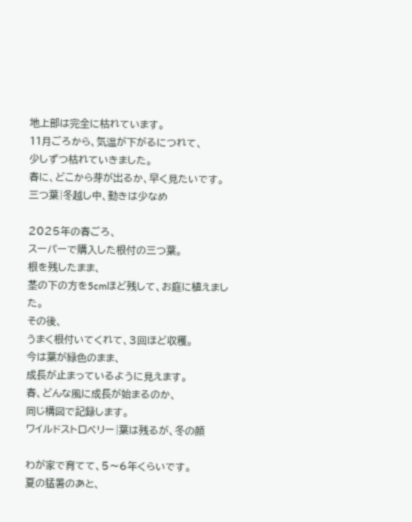地上部は完全に枯れています。
11月ごろから、気温が下がるにつれて、
少しずつ枯れていきました。
春に、どこから芽が出るか、早く見たいです。
三つ葉|冬越し中、動きは少なめ

2025年の春ごろ、
スーパーで購入した根付の三つ葉。
根を残したまま、
茎の下の方を5cmほど残して、お庭に植えました。
その後、
うまく根付いてくれて、3回ほど収穫。
今は葉が緑色のまま、
成長が止まっているように見えます。
春、どんな風に成長が始まるのか、
同じ構図で記録します。
ワイルドストロベリー|葉は残るが、冬の顔

わが家で育てて、5〜6年くらいです。
夏の猛暑のあと、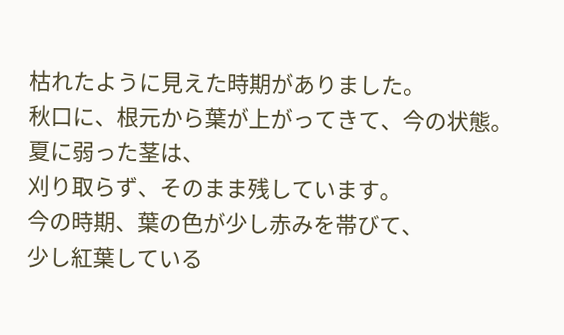枯れたように見えた時期がありました。
秋口に、根元から葉が上がってきて、今の状態。
夏に弱った茎は、
刈り取らず、そのまま残しています。
今の時期、葉の色が少し赤みを帯びて、
少し紅葉している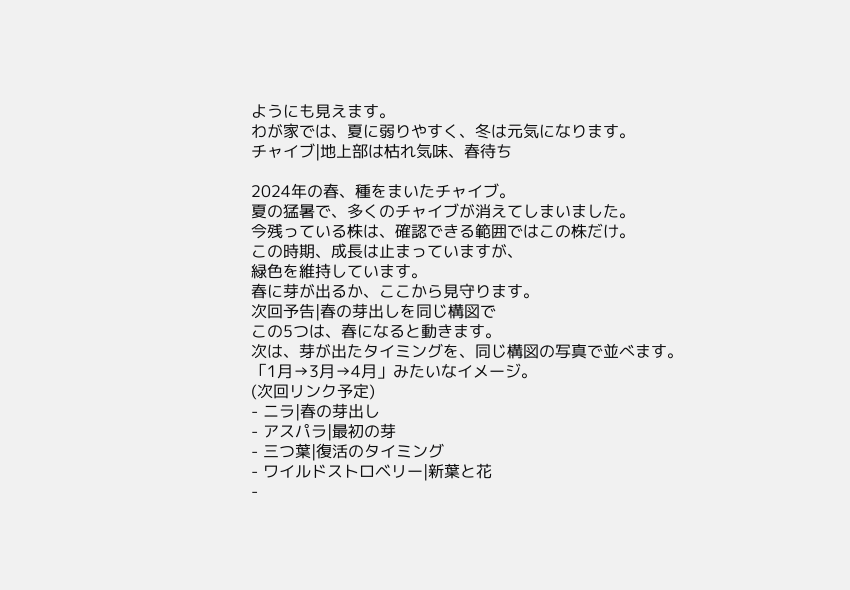ようにも見えます。
わが家では、夏に弱りやすく、冬は元気になります。
チャイブ|地上部は枯れ気味、春待ち

2024年の春、種をまいたチャイブ。
夏の猛暑で、多くのチャイブが消えてしまいました。
今残っている株は、確認できる範囲ではこの株だけ。
この時期、成長は止まっていますが、
緑色を維持しています。
春に芽が出るか、ここから見守ります。
次回予告|春の芽出しを同じ構図で
この5つは、春になると動きます。
次は、芽が出たタイミングを、同じ構図の写真で並べます。
「1月→3月→4月」みたいなイメージ。
(次回リンク予定)
- ニラ|春の芽出し
- アスパラ|最初の芽
- 三つ葉|復活のタイミング
- ワイルドストロベリー|新葉と花
-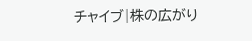チャイブ|株の広がり